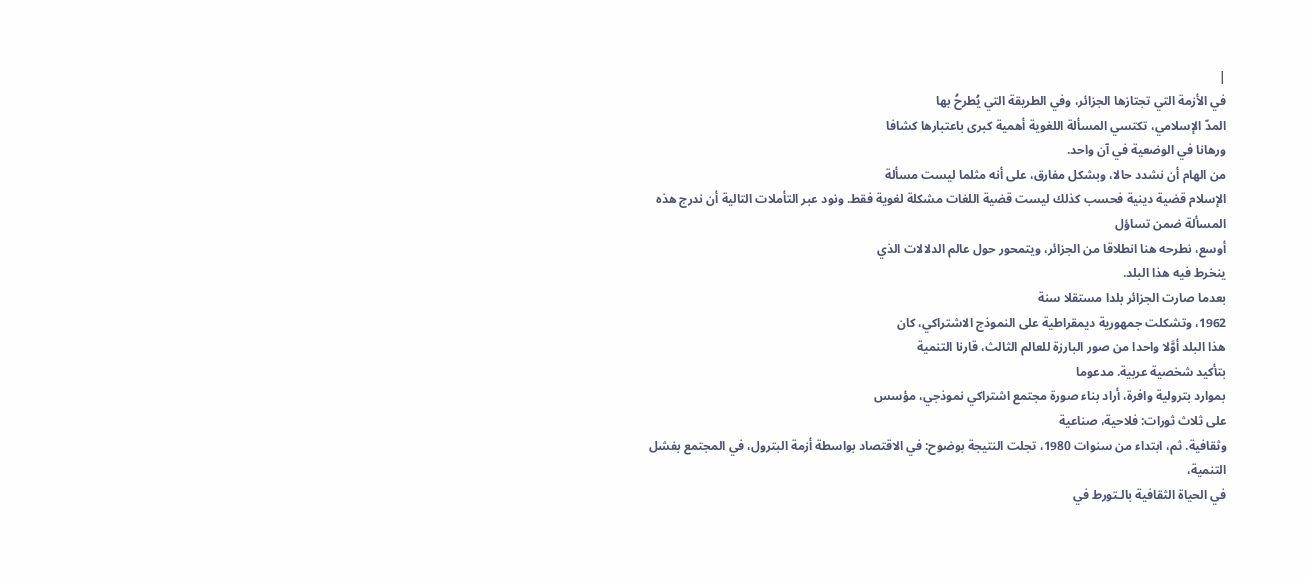|
في الأزمة التي تجتازها الجزائر، وفي الطريقة التي يُطرحُ بها
المدّ الإسلامي، تكتسي المسألة اللغوية أهمية كبرى باعتبارها كشافا
ورهانا في الوضعية في آن واحد.
من الهام أن نشدد حالا، وبشكل مفارق، على أنه مثلما ليست مسألة
الإسلام قضية دينية فحسب كذلك ليست قضية اللغات مشكلة لغوية فقط. ونود عبر التأملات التالية أن ندرج هذه المسألة ضمن تساؤل
أوسع، نطرحه هنا انطلاقا من الجزائر، ويتمحور حول عالم الدلالات الذي
ينخرط فيه هذا البلد.
بعدما صارت الجزائر بلدا مستقلا سنة
1962، وتشكلت جمهورية ديمقراطية على النموذج الاشتراكي، كان
هذا البلد أوَّلا واحدا من صور البارزة للعالم الثالث، قارنا التنمية
بتأكيد شخصية عربية. مدعوما
بموارد بترولية وافرة، أراد بناء صورة مجتمع اشتراكي نموذجي، مؤسس
على ثلاث ثورات: فلاحية، صناعية
وثقافية. ثم، ابتداء من سنوات 1980، تجلت النتيجة بوضوح: في الاقتصاد بواسطة أزمة البترول، في المجتمع بفشل التنمية،
في الحياة الثقافية بالـتورط في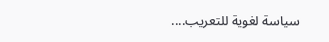سياسة لغوية للتعريب....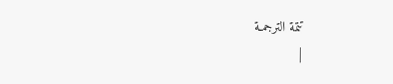تتمة الترجمـة
|